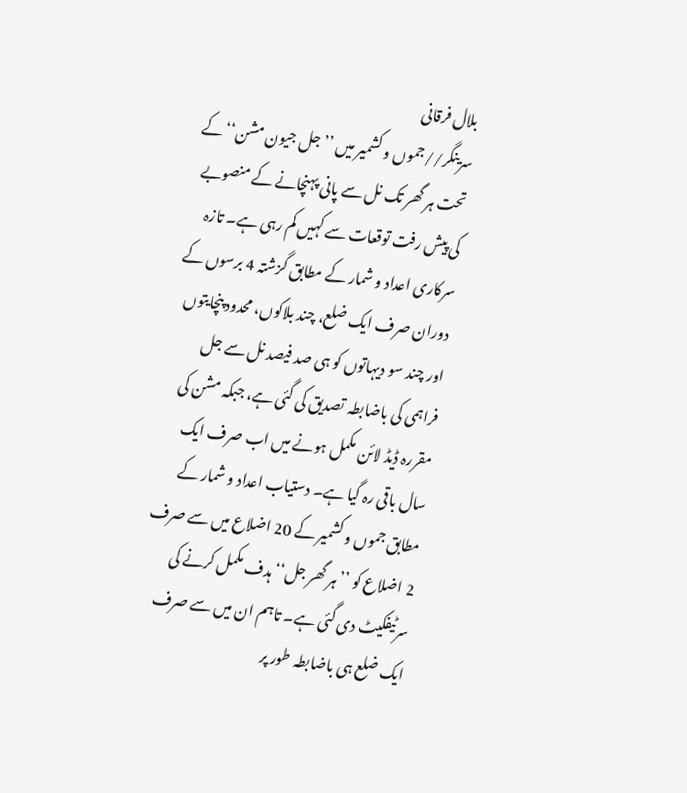بلال فرقانی
سرینگر//جموں و کشمیر میں ’’جل جیون مشن‘‘کے تحت ہر گھر تک نل سے پانی پہنچانے کے منصوبے کی پیش رفت توقعات سے کہیں کم رہی ہے۔ تازہ سرکاری اعداد و شمار کے مطابق گزشتہ 4 برسوں کے دوران صرف ایک ضلع، چند بلاکوں، محدود پنچایتوں اور چند سو دیہاتوں کو ہی صد فیصد نل سے جل فراہمی کی باضابطہ تصدیق کی گئی ہے، جبکہ مشن کی مقررہ ڈیڈ لائن مکمل ہونے میں اب صرف ایک سال باقی رہ گیا ہے۔ دستیاب اعداد و شمار کے مطابق جموں و کشمیر کے 20 اضلاع میں سے صرف 2 اضلاع کو ’’ہر گھر جل‘‘ ہدف مکمل کرنے کی سرٹیفکیٹ دی گئی ہے۔ تاہم ان میں سے صرف ایک ضلع ہی باضابطہ طور پر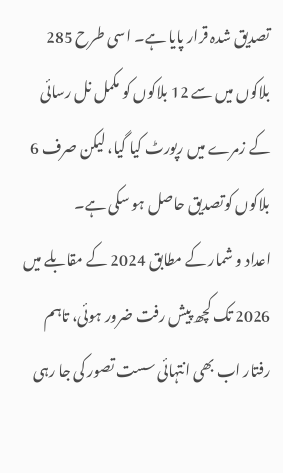تصدیق شدہ قرار پایا ہے۔ اسی طرح 285 بلاکوں میں سے 12 بلاکوں کو مکمل نل رسائی کے زمرے میں رپورٹ کیا گیا، لیکن صرف 6 بلاکوں کوتصدیق حاصل ہو سکی ہے۔
اعداد و شمار کے مطابق 2024 کے مقابلے میں 2026 تک کچھ پیش رفت ضرور ہوئی، تاہم رفتار اب بھی انتہائی سست تصور کی جا رہی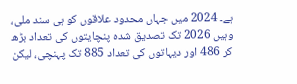ہے۔ 2024 میں جہاں محدود علاقوں کو ہی سند ملی، وہیں 2026 تک تصدیق شدہ پنچایتوں کی تعداد بڑھ کر 486 اور دیہاتوں کی تعداد 885 تک پہنچی، لیکن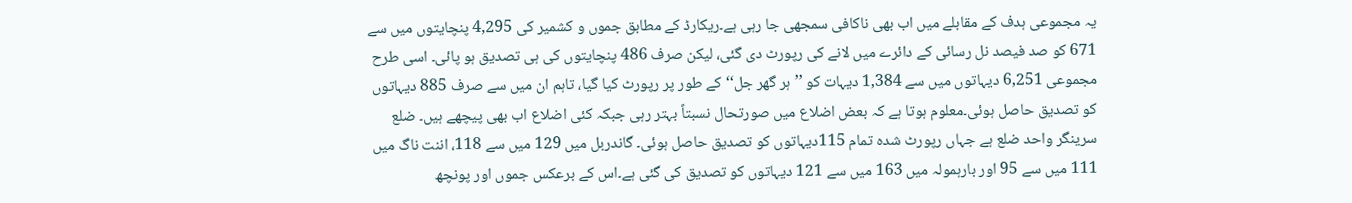یہ مجموعی ہدف کے مقابلے میں اب بھی ناکافی سمجھی جا رہی ہے۔ریکارڈ کے مطابق جموں و کشمیر کی 4,295 پنچایتوں میں سے 671 کو صد فیصد نل رسائی کے دائرے میں لانے کی رپورٹ دی گئی، لیکن صرف 486 پنچایتوں کی ہی تصدیق ہو پائی۔ اسی طرح مجموعی 6,251 دیہاتوں میں سے 1,384 دیہات کو ’’ہر گھر جل‘‘کے طور پر رپورٹ کیا گیا، تاہم ان میں سے صرف 885 دیہاتوں کو تصدیق حاصل ہوئی۔معلوم ہوتا ہے کہ بعض اضلاع میں صورتحال نسبتاً بہتر رہی جبکہ کئی اضلاع اب بھی پیچھے ہیں۔ ضلع سرینگر واحد ضلع ہے جہاں رپورٹ شدہ تمام 115دیہاتوں کو تصدیق حاصل ہوئی۔ گاندربل میں 129 میں سے 118، اننت ناگ میں 111 میں سے 95 اور بارہمولہ میں 163 میں سے 121 دیہاتوں کو تصدیق کی گئی ہے۔اس کے برعکس جموں اور پونچھ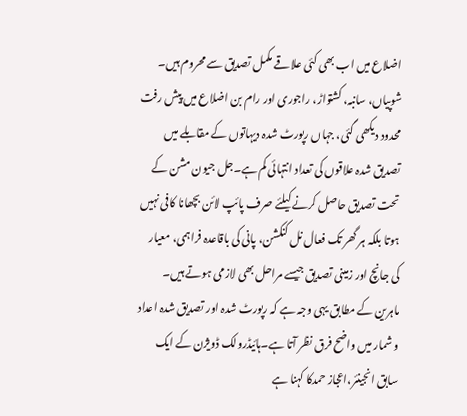اضلاع میں اب بھی کئی علاقے مکمل تصدیق سے محروم ہیں۔ شوپیاں، سانبہ، کشتواڑ، راجوری اور رام بن اضلاع میں پیش رفت محدود دیکھی گئی، جہاں رپورٹ شدہ دیہاتوں کے مقابلے میں تصدیق شدہ علاقوں کی تعداد انتہائی کم ہے۔جل جیون مشن کے تحت تصدیق حاصل کرنے کیلئے صرف پائپ لائن بچھانا کافی نہیں ہوتا بلکہ ہر گھر تک فعال نل کنکشن، پانی کی باقاعدہ فراہمی، معیار کی جانچ اور زمینی تصدیق جیسے مراحل بھی لازمی ہوتے ہیں۔
ماہرین کے مطابق یہی وجہ ہے کہ رپورٹ شدہ اور تصدیق شدہ اعداد و شمار میں واضح فرق نظر آتا ہے۔ہائیڈرولک ڈویژن کے ایک سابق انجینئر،اعجاز حمدکا کہنا ہے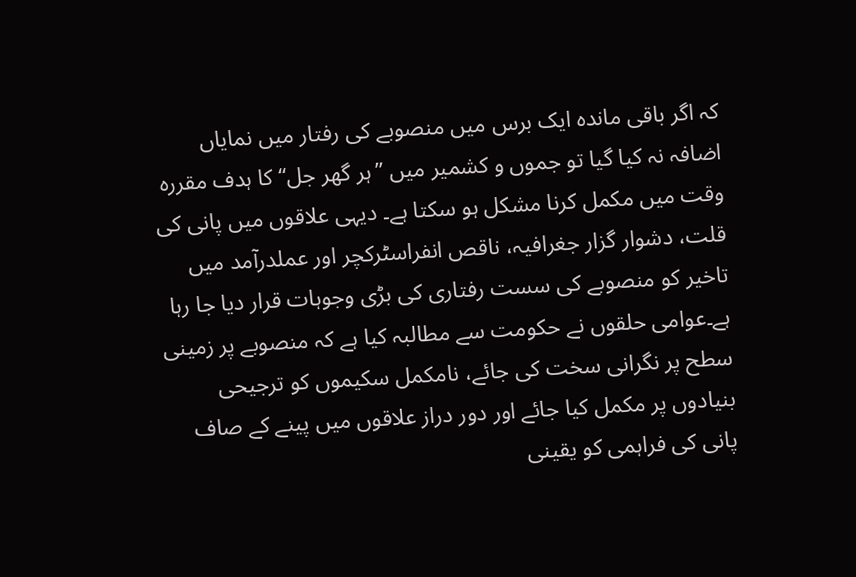کہ اگر باقی ماندہ ایک برس میں منصوبے کی رفتار میں نمایاں اضافہ نہ کیا گیا تو جموں و کشمیر میں ’’ہر گھر جل‘‘کا ہدف مقررہ وقت میں مکمل کرنا مشکل ہو سکتا ہے۔ دیہی علاقوں میں پانی کی قلت، دشوار گزار جغرافیہ، ناقص انفراسٹرکچر اور عملدرآمد میں تاخیر کو منصوبے کی سست رفتاری کی بڑی وجوہات قرار دیا جا رہا ہے۔عوامی حلقوں نے حکومت سے مطالبہ کیا ہے کہ منصوبے پر زمینی سطح پر نگرانی سخت کی جائے، نامکمل سکیموں کو ترجیحی بنیادوں پر مکمل کیا جائے اور دور دراز علاقوں میں پینے کے صاف پانی کی فراہمی کو یقینی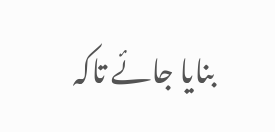بنایا جائے تاکہ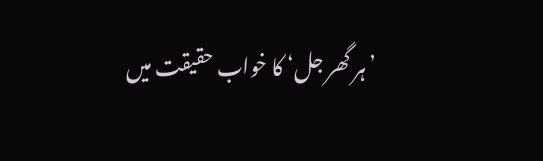’ہر گھر جل‘ کا خواب حقیقت میں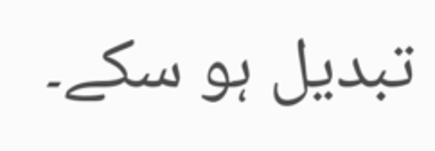تبدیل ہو سکے۔